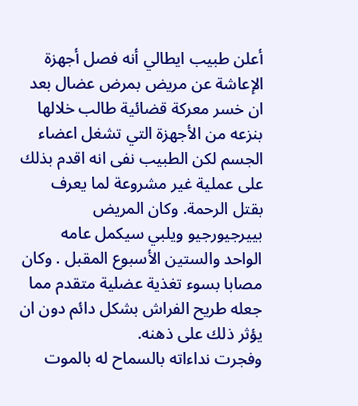أعلن طبيب ايطالي أنه فصل أجهزة الإعاشة عن مريض بمرض عضال بعد ان خسر معركة قضائية طالب خلالها بنزعه من الأجهزة التي تشغل اعضاء الجسم لكن الطبيب نفى انه اقدم بذلك على عملية غير مشروعة لما يعرف بقتل الرحمة. وكان المريض بييرجيورجيو ويلبي سيكمل عامه الواحد والستين الأسبوع المقبل . وكان مصابا بسوء تغذية عضلية متقدم مما جعله طريح الفراش بشكل دائم دون ان يؤثر ذلك على ذهنه.
وفجرت نداءاته بالسماح له بالموت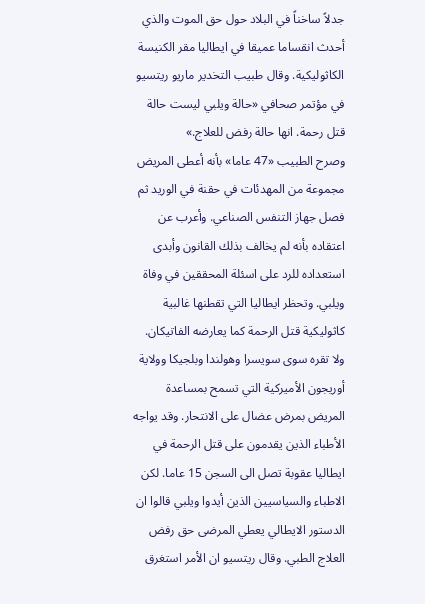جدلاً ساخناً في البلاد حول حق الموت والذي أحدث انقساما عميقا في ايطاليا مقر الكنيسة الكاثوليكية. وقال طبيب التخدير ماريو ريتسيو في مؤتمر صحافي «حالة ويلبي ليست حالة قتل رحمة. انها حالة رفض للعلاج.»
وصرح الطبيب «47 عاما» بأنه أعطى المريض مجموعة من المهدئات في حقنة في الوريد ثم فصل جهاز التنفس الصناعي. وأعرب عن اعتقاده بأنه لم يخالف بذلك القانون وأبدى استعداده للرد على اسئلة المحققين في وفاة ويلبي. وتحظر ايطاليا التي تقطنها غالبية كاثوليكية قتل الرحمة كما يعارضه الفاتيكان.
ولا تقره سوى سويسرا وهولندا وبلجيكا وولاية أوريجون الأميركية التي تسمح بمساعدة المريض بمرض عضال على الانتحار. وقد يواجه الأطباء الذين يقدمون على قتل الرحمة في ايطاليا عقوبة تصل الى السجن 15 عاما. لكن الاطباء والسياسيين الذين أيدوا ويلبي قالوا ان الدستور الايطالي يعطي المرضى حق رفض العلاج الطبي. وقال ريتسيو ان الأمر استغرق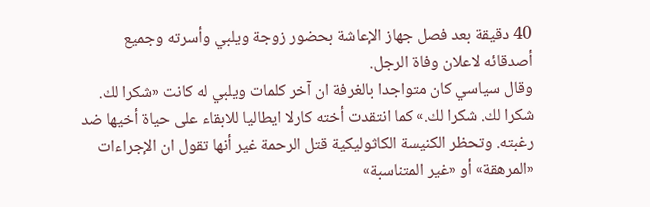40 دقيقة بعد فصل جهاز الإعاشة بحضور زوجة ويلبي وأسرته وجميع أصدقائه لاعلان وفاة الرجل.
وقال سياسي كان متواجدا بالغرفة ان آخر كلمات ويلبي له كانت «شكرا لك. شكرا لك. شكرا لك.» كما انتقدت أخته كارلا ايطاليا للابقاء على حياة أخيها ضد رغبته. وتحظر الكنيسة الكاثوليكية قتل الرحمة غير أنها تقول ان الإجراءات «المرهقة» أو «غير المتناسبة»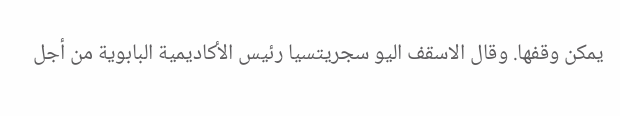يمكن وقفها. وقال الاسقف اليو سجريتسيا رئيس الأكاديمية البابوية من أجل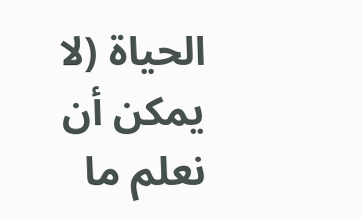الحياة (لا يمكن أن نعلم ما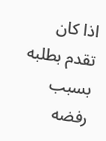اذا كان تقدم بطلبه بسبب رفضه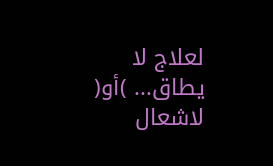لعلاج لا يطاق... )أو( لاشعال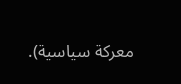معركة سياسية).